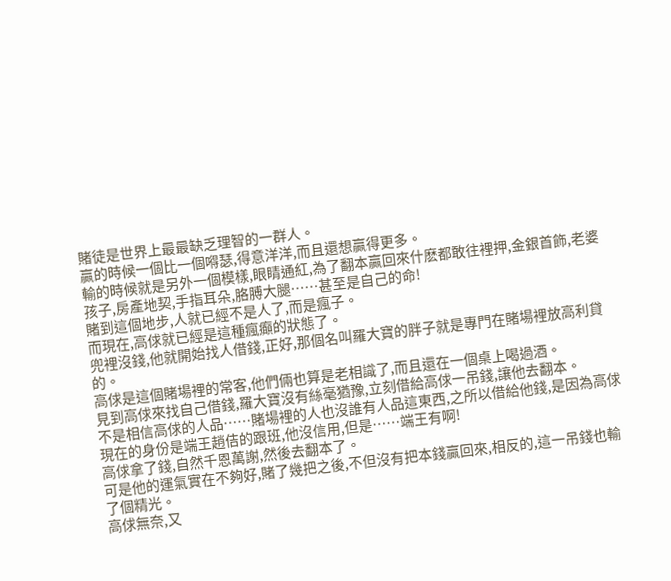賭徒是世界上最最缺乏理智的一群人。
贏的時候一個比一個嘚瑟,得意洋洋,而且還想贏得更多。
輸的時候就是另外一個模樣,眼睛通紅,為了翻本贏回來什麽都敢往裡押,金銀首飾,老婆孩子,房產地契,手指耳朵,胳膊大腿……甚至是自己的命!
賭到這個地步,人就已經不是人了,而是瘋子。
而現在,高俅就已經是這種瘋癲的狀態了。
兜裡沒錢,他就開始找人借錢,正好,那個名叫羅大寶的胖子就是專門在賭場裡放高利貸的。
高俅是這個賭場裡的常客,他們倆也算是老相識了,而且還在一個桌上喝過酒。
見到高俅來找自己借錢,羅大寶沒有絲毫猶豫,立刻借給高俅一吊錢,讓他去翻本。
不是相信高俅的人品……賭場裡的人也沒誰有人品這東西,之所以借給他錢,是因為高俅現在的身份是端王趙佶的跟班,他沒信用,但是……端王有啊!
高俅拿了錢,自然千恩萬謝,然後去翻本了。
可是他的運氣實在不夠好,賭了幾把之後,不但沒有把本錢贏回來,相反的,這一吊錢也輸了個精光。
高俅無奈,又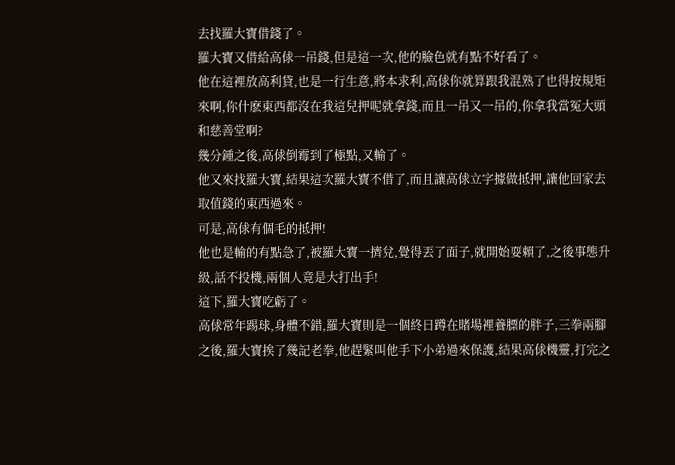去找羅大寶借錢了。
羅大寶又借給高俅一吊錢,但是這一次,他的臉色就有點不好看了。
他在這裡放高利貸,也是一行生意,將本求利,高俅你就算跟我混熟了也得按規矩來啊,你什麽東西都沒在我這兒押呢就拿錢,而且一吊又一吊的,你拿我當冤大頭和慈善堂啊?
幾分鍾之後,高俅倒霉到了極點,又輸了。
他又來找羅大寶,結果這次羅大寶不借了,而且讓高俅立字據做抵押,讓他回家去取值錢的東西過來。
可是,高俅有個毛的抵押!
他也是輸的有點急了,被羅大寶一擠兌,覺得丟了面子,就開始耍賴了,之後事態升級,話不投機,兩個人竟是大打出手!
這下,羅大寶吃虧了。
高俅常年踢球,身體不錯,羅大寶則是一個終日蹲在賭場裡養膘的胖子,三拳兩腳之後,羅大寶挨了幾記老拳,他趕緊叫他手下小弟過來保護,結果高俅機靈,打完之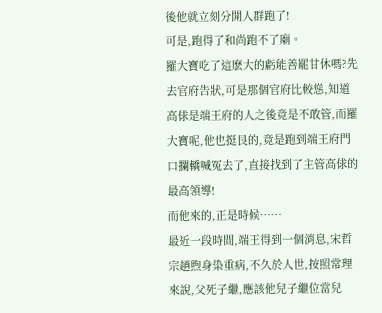後他就立刻分開人群跑了!
可是,跑得了和尚跑不了廟。
羅大寶吃了這麽大的虧能善罷甘休嗎?先去官府告狀,可是那個官府比較慫,知道高俅是端王府的人之後竟是不敢管,而羅大寶呢,他也挺艮的,竟是跑到端王府門口攔轎喊冤去了,直接找到了主管高俅的最高領導!
而他來的,正是時候……
最近一段時間,端王得到一個消息,宋哲宗趙煦身染重病,不久於人世,按照常理來說,父死子繼,應該他兒子繼位當兒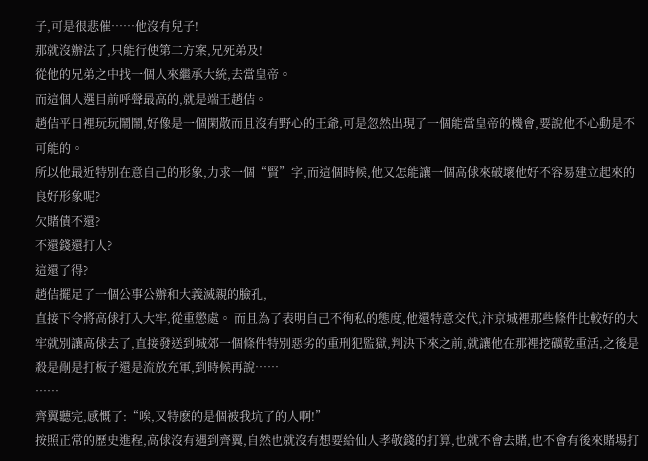子,可是很悲催……他沒有兒子!
那就沒辦法了,只能行使第二方案,兄死弟及!
從他的兄弟之中找一個人來繼承大統,去當皇帝。
而這個人選目前呼聲最高的,就是端王趙佶。
趙佶平日裡玩玩鬧鬧,好像是一個閑散而且沒有野心的王爺,可是忽然出現了一個能當皇帝的機會,要說他不心動是不可能的。
所以他最近特別在意自己的形象,力求一個“賢”字,而這個時候,他又怎能讓一個高俅來破壞他好不容易建立起來的良好形象呢?
欠賭債不還?
不還錢還打人?
這還了得?
趙佶擺足了一個公事公辦和大義滅親的臉孔,
直接下令將高俅打入大牢,從重懲處。 而且為了表明自己不徇私的態度,他還特意交代,汴京城裡那些條件比較好的大牢就別讓高俅去了,直接發送到城郊一個條件特別惡劣的重刑犯監獄,判決下來之前,就讓他在那裡挖礦乾重活,之後是殺是剮是打板子還是流放充軍,到時候再說……
……
齊翼聽完,感慨了:“唉,又特麽的是個被我坑了的人啊!”
按照正常的歷史進程,高俅沒有遇到齊翼,自然也就沒有想要給仙人孝敬錢的打算,也就不會去賭,也不會有後來賭場打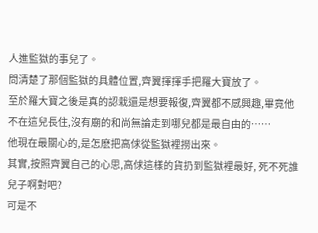人進監獄的事兒了。
問清楚了那個監獄的具體位置,齊翼揮揮手把羅大寶放了。
至於羅大寶之後是真的認栽還是想要報復,齊翼都不感興趣,畢竟他不在這兒長住,沒有廟的和尚無論走到哪兒都是最自由的……
他現在最關心的,是怎麽把高俅從監獄裡撈出來。
其實,按照齊翼自己的心思,高俅這樣的貨扔到監獄裡最好, 死不死誰兒子啊對吧?
可是不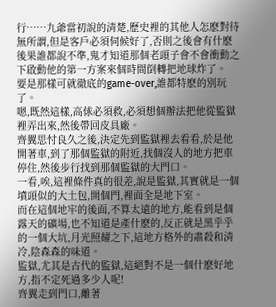行……九爺當初說的清楚,歷史裡的其他人怎麽對待無所謂,但是客戶必須伺候好了,否則之後會有什麽後果誰都說不準,鬼才知道那個老頭子會不會衝動之下啟動他的第一方案來個時間倒轉把地球炸了。
要是那樣可就徹底的game-over,誰都特麽的別玩了。
嗯,既然這樣,高俅必須救,必須想個辦法把他從監獄裡弄出來,然後帶回皮具廠。
齊翼思忖良久之後,決定先到監獄裡去看看,於是他開著車,到了那個監獄的附近,找個沒人的地方把車停住,然後步行找到那個監獄的大門口。
一看,唉,這裡條件真的很差,說是監獄,其實就是一個墳頭似的大土包,開個門,裡面全是地下室。
而在這個地牢的後面,不算太遠的地方,能看到是個露天的礦場,也不知道是產什麽的,反正就是黑乎乎的一個大坑,月光照耀之下,這地方格外的肅殺和清冷,陰森森的味道。
監獄,尤其是古代的監獄,這絕對不是一個什麽好地方,指不定死過多少人呢!
齊翼走到門口,離著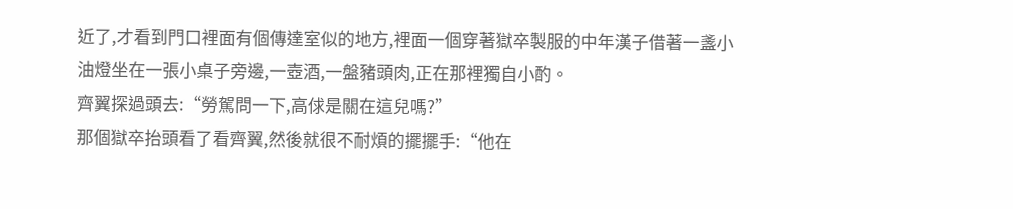近了,才看到門口裡面有個傳達室似的地方,裡面一個穿著獄卒製服的中年漢子借著一盞小油燈坐在一張小桌子旁邊,一壺酒,一盤豬頭肉,正在那裡獨自小酌。
齊翼探過頭去:“勞駕問一下,高俅是關在這兒嗎?”
那個獄卒抬頭看了看齊翼,然後就很不耐煩的擺擺手:“他在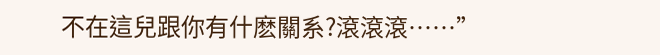不在這兒跟你有什麽關系?滾滾滾……”